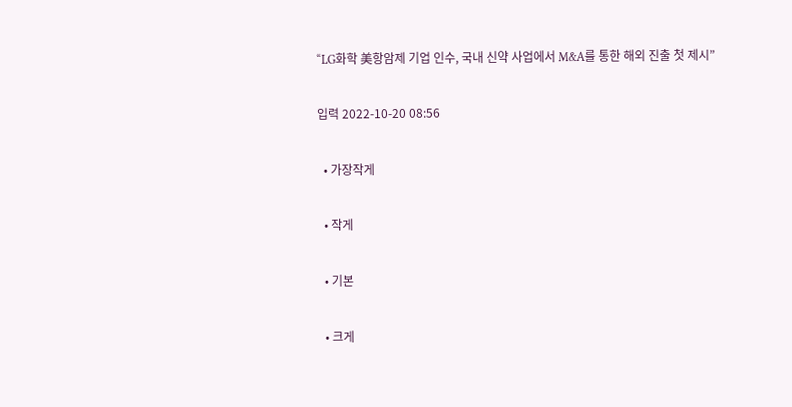“LG화학 美항암제 기업 인수, 국내 신약 사업에서 M&A를 통한 해외 진출 첫 제시”

입력 2022-10-20 08:56

  • 가장작게

  • 작게

  • 기본

  • 크게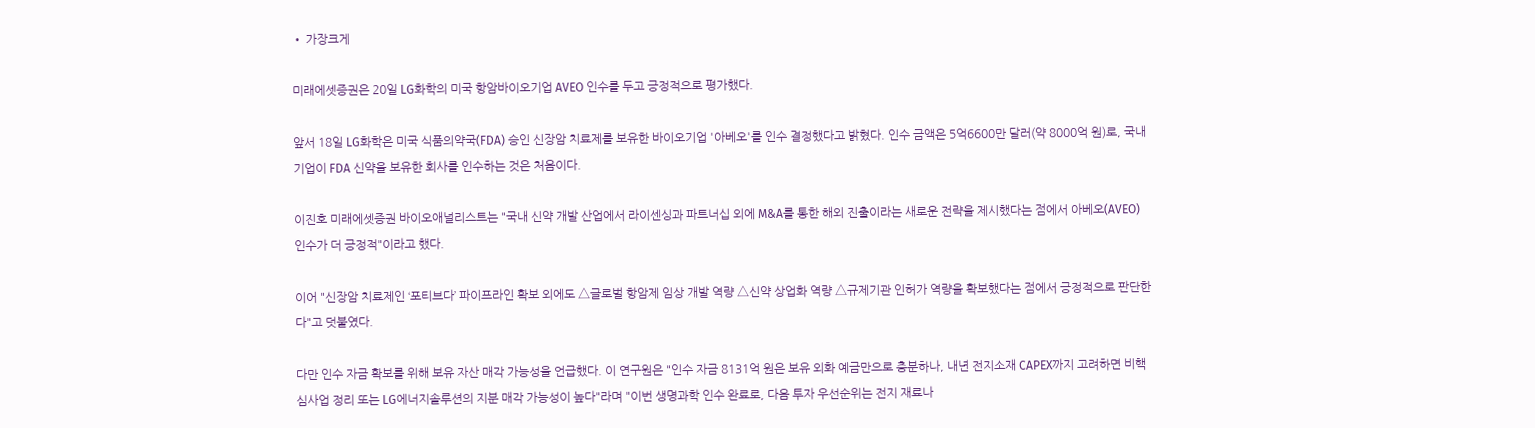• 가장크게

미래에셋증권은 20일 LG화학의 미국 항암바이오기업 AVEO 인수를 두고 긍정적으로 평가했다.

앞서 18일 LG화학은 미국 식품의약국(FDA) 승인 신장암 치료제를 보유한 바이오기업 '아베오'를 인수 결정했다고 밝혔다. 인수 금액은 5억6600만 달러(약 8000억 원)로, 국내 기업이 FDA 신약을 보유한 회사를 인수하는 것은 처음이다.

이진호 미래에셋증권 바이오애널리스트는 "국내 신약 개발 산업에서 라이센싱과 파트너십 외에 M&A를 통한 해외 진출이라는 새로운 전략을 제시했다는 점에서 아베오(AVEO) 인수가 더 긍정적"이라고 했다.

이어 "신장암 치료제인 ‘포티브다’ 파이프라인 확보 외에도 △글로벌 항암제 임상 개발 역량 △신약 상업화 역량 △규제기관 인허가 역량을 확보했다는 점에서 긍정적으로 판단한다"고 덧붙였다.

다만 인수 자금 확보를 위해 보유 자산 매각 가능성을 언급했다. 이 연구원은 "인수 자금 8131억 원은 보유 외화 예금만으로 충분하나, 내년 전지소재 CAPEX까지 고려하면 비핵심사업 정리 또는 LG에너지솔루션의 지분 매각 가능성이 높다"라며 "이번 생명과학 인수 완료로, 다음 투자 우선순위는 전지 재료나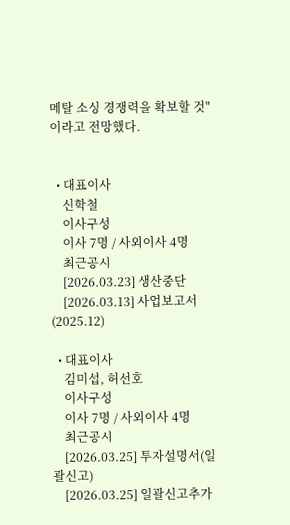메탈 소싱 경쟁력을 확보할 것"이라고 전망했다.


  • 대표이사
    신학철
    이사구성
    이사 7명 / 사외이사 4명
    최근공시
    [2026.03.23] 생산중단
    [2026.03.13] 사업보고서 (2025.12)

  • 대표이사
    김미섭, 허선호
    이사구성
    이사 7명 / 사외이사 4명
    최근공시
    [2026.03.25] 투자설명서(일괄신고)
    [2026.03.25] 일괄신고추가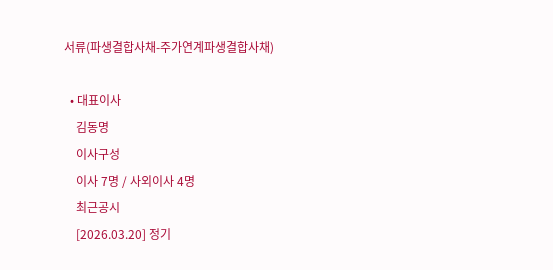서류(파생결합사채-주가연계파생결합사채)

  • 대표이사
    김동명
    이사구성
    이사 7명 / 사외이사 4명
    최근공시
    [2026.03.20] 정기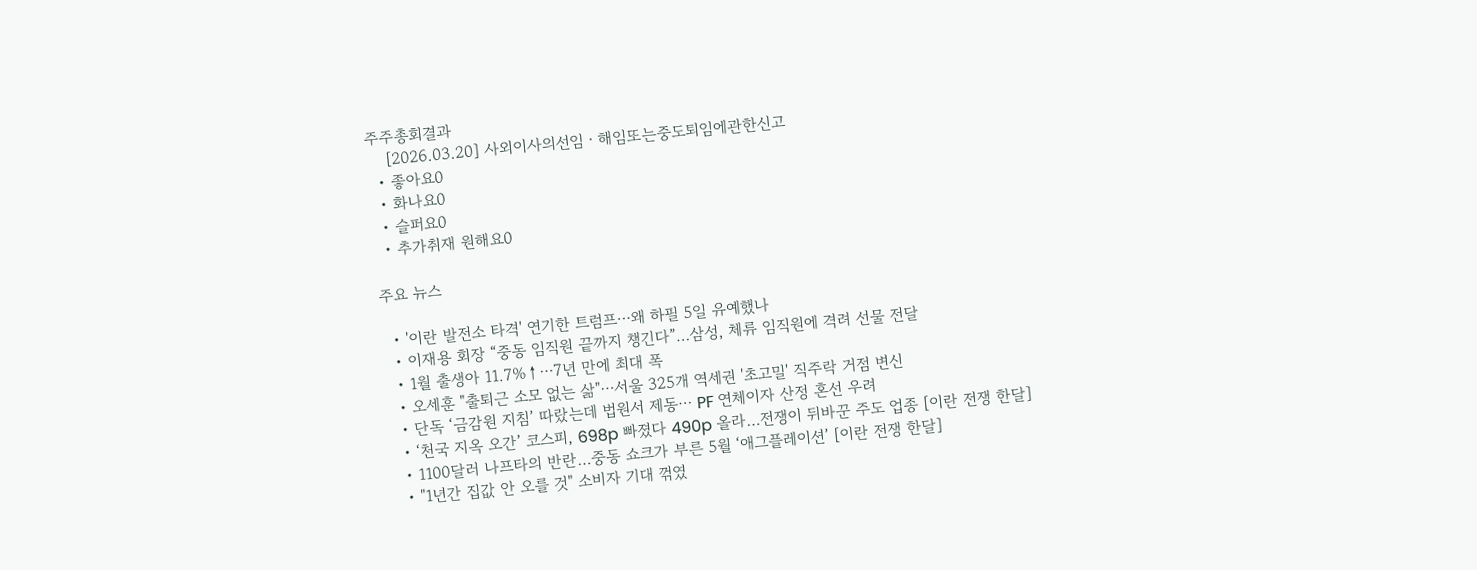주주총회결과
    [2026.03.20] 사외이사의선임ㆍ해임또는중도퇴임에관한신고
  • 좋아요0
  • 화나요0
  • 슬퍼요0
  • 추가취재 원해요0

주요 뉴스

  • '이란 발전소 타격' 연기한 트럼프⋯왜 하필 5일 유예했나
  • 이재용 회장 “중동 임직원 끝까지 챙긴다”…삼성, 체류 임직원에 격려 선물 전달
  • 1월 출생아 11.7%↑⋯7년 만에 최대 폭
  • 오세훈 "출퇴근 소모 없는 삶"⋯서울 325개 역세권 '초고밀' 직주락 거점 변신
  • 단독 ‘금감원 지침’ 따랐는데 법원서 제동⋯ PF 연체이자 산정 혼선 우려
  • ‘천국 지옥 오간’ 코스피, 698p 빠졌다 490p 올라…전쟁이 뒤바꾼 주도 업종 [이란 전쟁 한달]
  • 1100달러 나프타의 반란…중동 쇼크가 부른 5월 ‘애그플레이션’ [이란 전쟁 한달]
  • "1년간 집값 안 오를 것" 소비자 기대 꺾였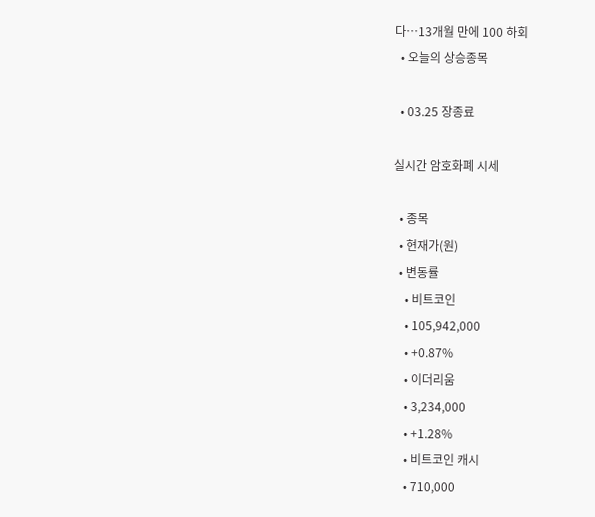다⋯13개월 만에 100 하회
  • 오늘의 상승종목

  • 03.25 장종료

실시간 암호화폐 시세

  • 종목
  • 현재가(원)
  • 변동률
    • 비트코인
    • 105,942,000
    • +0.87%
    • 이더리움
    • 3,234,000
    • +1.28%
    • 비트코인 캐시
    • 710,000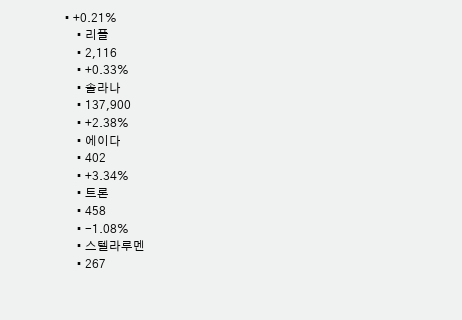• +0.21%
    • 리플
    • 2,116
    • +0.33%
    • 솔라나
    • 137,900
    • +2.38%
    • 에이다
    • 402
    • +3.34%
    • 트론
    • 458
    • -1.08%
    • 스텔라루멘
    • 267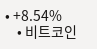• +8.54%
    • 비트코인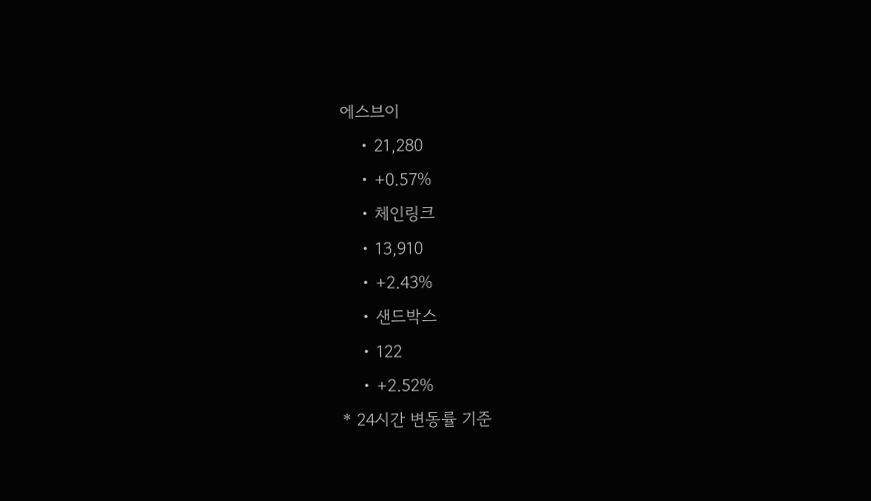에스브이
    • 21,280
    • +0.57%
    • 체인링크
    • 13,910
    • +2.43%
    • 샌드박스
    • 122
    • +2.52%
* 24시간 변동률 기준